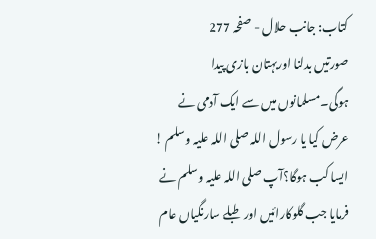کتاب: جانب حلال - صفحہ 277
صورتیں بدلنا اوربہتان بازی پیدا ہوگی۔مسلمانوں میں سے ایک آدمی نے عرض کیا یا رسول اللہ صلی اللہ علیہ وسلم ! ایسا کب ہوگا؟آپ صلی اللہ علیہ وسلم نے فرمایا جب گلوکارائیں اور طبلے سارنگیاں عام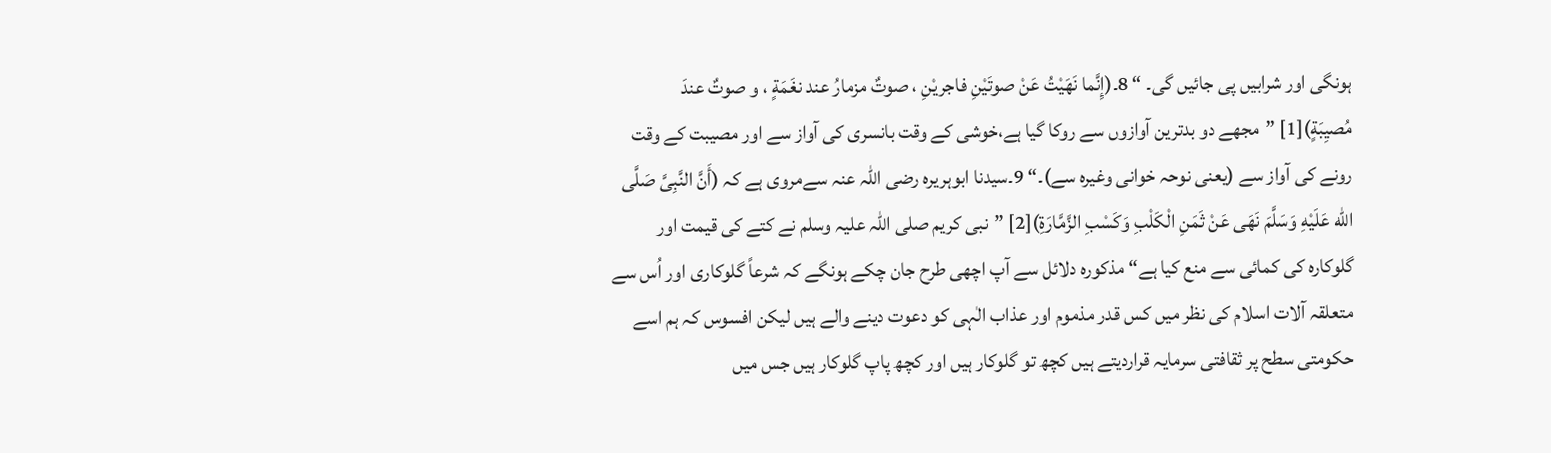ہونگی اور شرابیں پی جائیں گی۔ “ 8۔(إِنَّما نَهَيْتُ عَنْ صوتَيْنِ فاجريْنِ ، صوتٌ مزمارُ عند نغَمَةٍ ، و صوتٌ عندَ مُصيِبَةٍ)[1] ”مجھے دو بدترین آوازوں سے روکا گیا ہے،خوشی کے وقت بانسری کی آواز سے اور مصیبت کے وقت رونے کی آواز سے (یعنی نوحہ خوانی وغیرہ سے)۔“ 9۔سیدنا ابوہریرہ رضی اللہ عنہ سےمروی ہے کہ (أَنَّ النَّبِیَّ صَلَّى اللّٰه عَلَيْهِ وَسَلَّمَ نَهَى عَنْ ثَمَنِ الْكَلْبِ وَكَسْبِ الزَّمَّارَةِ)[2] ”نبی کریم صلی اللہ علیہ وسلم نے کتے کی قیمت اور گلوکارہ کی کمائی سے منع کیا ہے“ مذکورہ دلائل سے آپ اچھی طرح جان چکے ہونگے کہ شرعاً گلوکاری اور اُس سے متعلقہ آلات اسلام کی نظر میں کس قدر مذموم اور عذاب الٰہی کو دعوت دینے والے ہیں لیکن افسوس کہ ہم اسے حکومتی سطح پر ثقافتی سرمایہ قراردیتے ہیں کچھ تو گلوکار ہیں اور کچھ پاپ گلوکار ہیں جس میں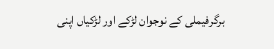برگرفیملی کے نوجوان لڑکے اور لڑکیاں اپنی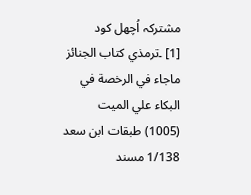مشترکہ اُچھل کود
[1] ۔ترمذي كتاب الجنائز ماجاء في الرخصة في البكاء علي الميت (1005) طبقات ابن سعد 1/138 مسند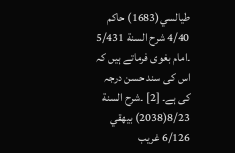طيالسي(1683) حاكم 4/40 شرح السنة 5/431 ۔امام بغوی فرماتے ہیں کہ اس کی سند حسن درجہ کی ہے۔ [2] ۔شرح السنة 8/23(2038) بيهقي 6/126 غريب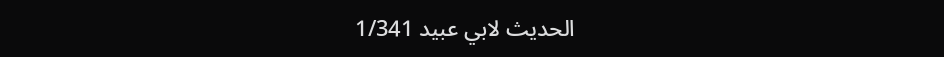الحديث لابي عبيد 1/341